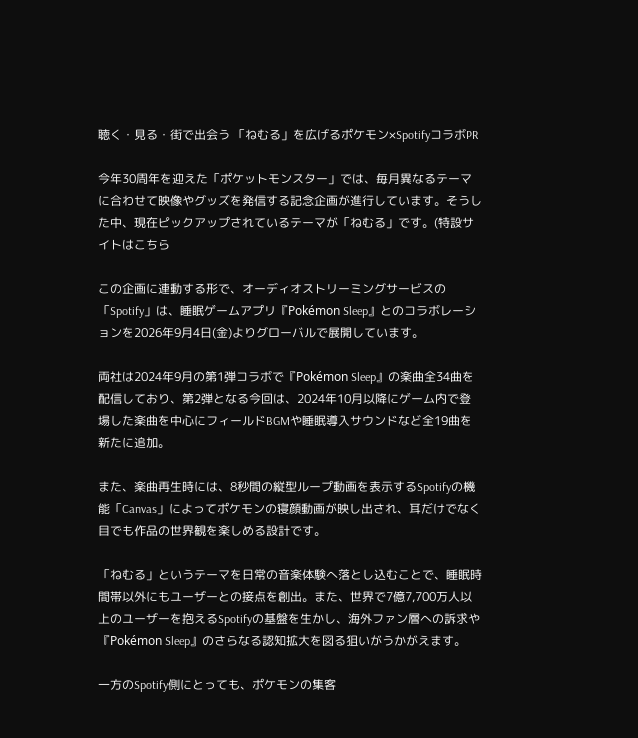聴く・見る・街で出会う 「ねむる」を広げるポケモン×SpotifyコラボPR

今年30周年を迎えた「ポケットモンスター」では、毎月異なるテーマに合わせて映像やグッズを発信する記念企画が進行しています。そうした中、現在ピックアップされているテーマが「ねむる」です。(特設サイトはこちら

この企画に連動する形で、オーディオストリーミングサービスの「Spotify」は、睡眠ゲームアプリ『Pokémon Sleep』とのコラボレーションを2026年9月4日(金)よりグローバルで展開しています。

両社は2024年9月の第1弾コラボで『Pokémon Sleep』の楽曲全34曲を配信しており、第2弾となる今回は、2024年10月以降にゲーム内で登場した楽曲を中心にフィールドBGMや睡眠導入サウンドなど全19曲を新たに追加。

また、楽曲再生時には、8秒間の縦型ループ動画を表示するSpotifyの機能「Canvas」によってポケモンの寝顔動画が映し出され、耳だけでなく目でも作品の世界観を楽しめる設計です。

「ねむる」というテーマを日常の音楽体験へ落とし込むことで、睡眠時間帯以外にもユーザーとの接点を創出。また、世界で7億7,700万人以上のユーザーを抱えるSpotifyの基盤を生かし、海外ファン層への訴求や『Pokémon Sleep』のさらなる認知拡大を図る狙いがうかがえます。

一方のSpotify側にとっても、ポケモンの集客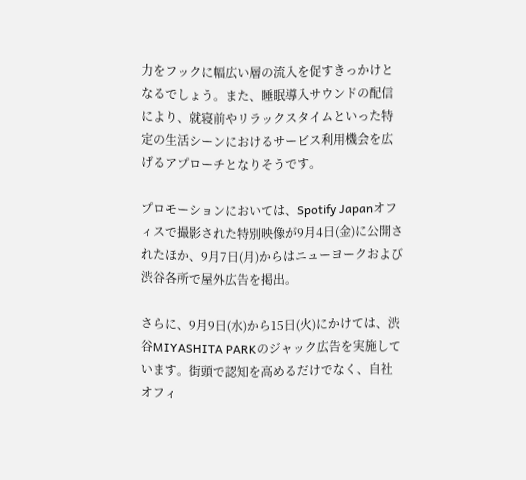力をフックに幅広い層の流入を促すきっかけとなるでしょう。また、睡眠導入サウンドの配信により、就寝前やリラックスタイムといった特定の生活シーンにおけるサービス利用機会を広げるアプローチとなりそうです。

プロモーションにおいては、Spotify Japanオフィスで撮影された特別映像が9月4日(金)に公開されたほか、9月7日(月)からはニューヨークおよび渋谷各所で屋外広告を掲出。

さらに、9月9日(水)から15日(火)にかけては、渋谷MIYASHITA PARKのジャック広告を実施しています。街頭で認知を高めるだけでなく、自社オフィ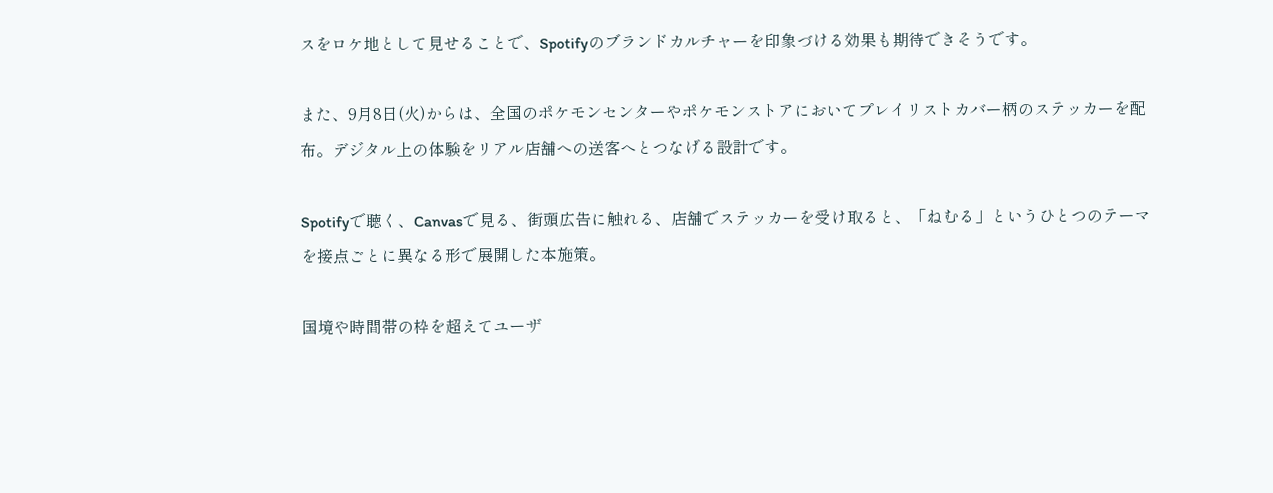スをロケ地として見せることで、Spotifyのブランドカルチャーを印象づける効果も期待できそうです。

また、9月8日(火)からは、全国のポケモンセンターやポケモンストアにおいてプレイリストカバー柄のステッカーを配布。デジタル上の体験をリアル店舗への送客へとつなげる設計です。

Spotifyで聴く、Canvasで見る、街頭広告に触れる、店舗でステッカーを受け取ると、「ねむる」というひとつのテーマを接点ごとに異なる形で展開した本施策。

国境や時間帯の枠を超えてユーザ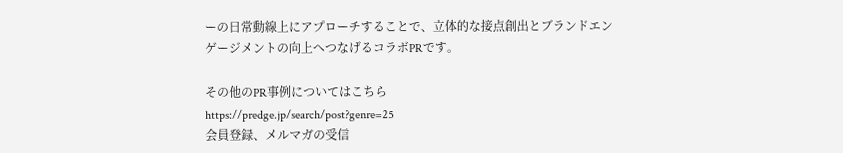ーの日常動線上にアプローチすることで、立体的な接点創出とブランドエンゲージメントの向上へつなげるコラボPRです。

その他のPR事例についてはこちら
https://predge.jp/search/post?genre=25
会員登録、メルマガの受信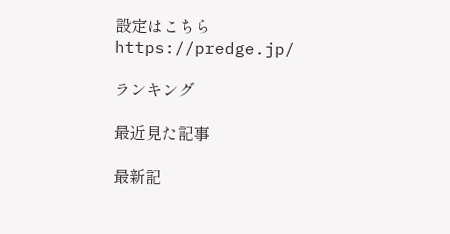設定はこちら
https://predge.jp/

ランキング

最近見た記事

最新記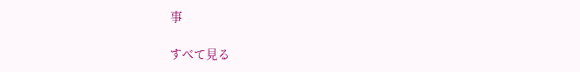事

すべて見る